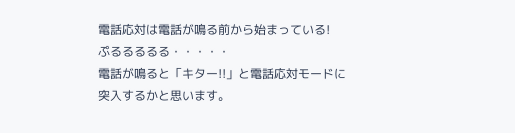電話応対は電話が鳴る前から始まっている!
ぷるるるるる・・・・・
電話が鳴ると「キター!!」と電話応対モードに突入するかと思います。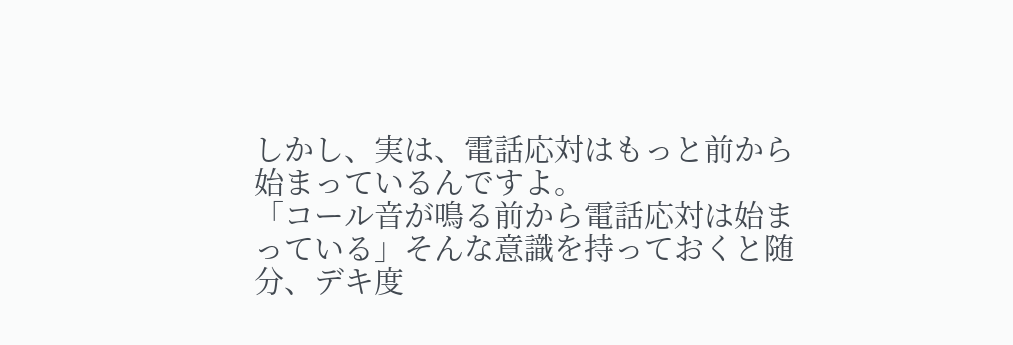しかし、実は、電話応対はもっと前から始まっているんですよ。
「コール音が鳴る前から電話応対は始まっている」そんな意識を持っておくと随分、デキ度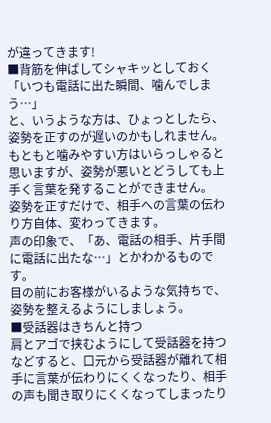が違ってきます!
■背筋を伸ばしてシャキッとしておく
「いつも電話に出た瞬間、噛んでしまう…」
と、いうような方は、ひょっとしたら、姿勢を正すのが遅いのかもしれません。
もともと噛みやすい方はいらっしゃると思いますが、姿勢が悪いとどうしても上手く言葉を発することができません。
姿勢を正すだけで、相手への言葉の伝わり方自体、変わってきます。
声の印象で、「あ、電話の相手、片手間に電話に出たな…」とかわかるものです。
目の前にお客様がいるような気持ちで、姿勢を整えるようにしましょう。
■受話器はきちんと持つ
肩とアゴで挟むようにして受話器を持つなどすると、口元から受話器が離れて相手に言葉が伝わりにくくなったり、相手の声も聞き取りにくくなってしまったり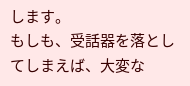します。
もしも、受話器を落としてしまえば、大変な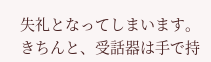失礼となってしまいます。
きちんと、受話器は手で持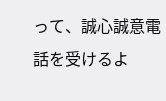って、誠心誠意電話を受けるよ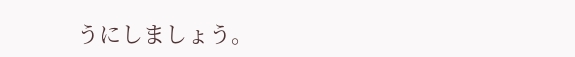うにしましょう。